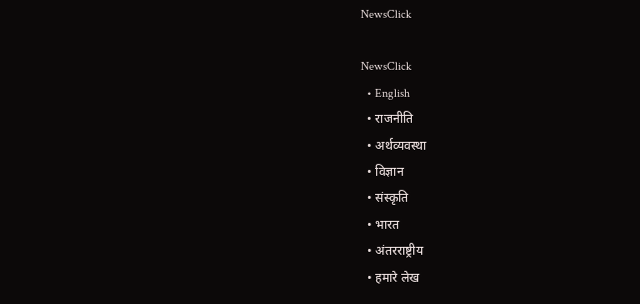NewsClick

NewsClick
  • English
  • राजनीति
  • अर्थव्यवस्था
  • विज्ञान
  • संस्कृति
  • भारत
  • अंतरराष्ट्रीय
  • हमारे लेख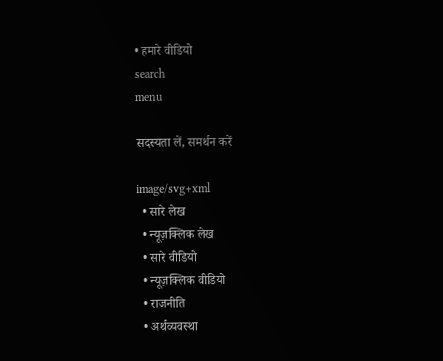• हमारे वीडियो
search
menu

सदस्यता लें, समर्थन करें

image/svg+xml
  • सारे लेख
  • न्यूज़क्लिक लेख
  • सारे वीडियो
  • न्यूज़क्लिक वीडियो
  • राजनीति
  • अर्थव्यवस्था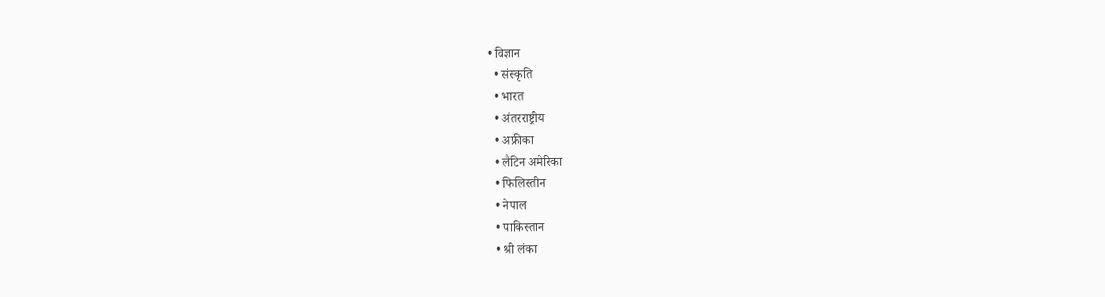• विज्ञान
  • संस्कृति
  • भारत
  • अंतरराष्ट्रीय
  • अफ्रीका
  • लैटिन अमेरिका
  • फिलिस्तीन
  • नेपाल
  • पाकिस्तान
  • श्री लंका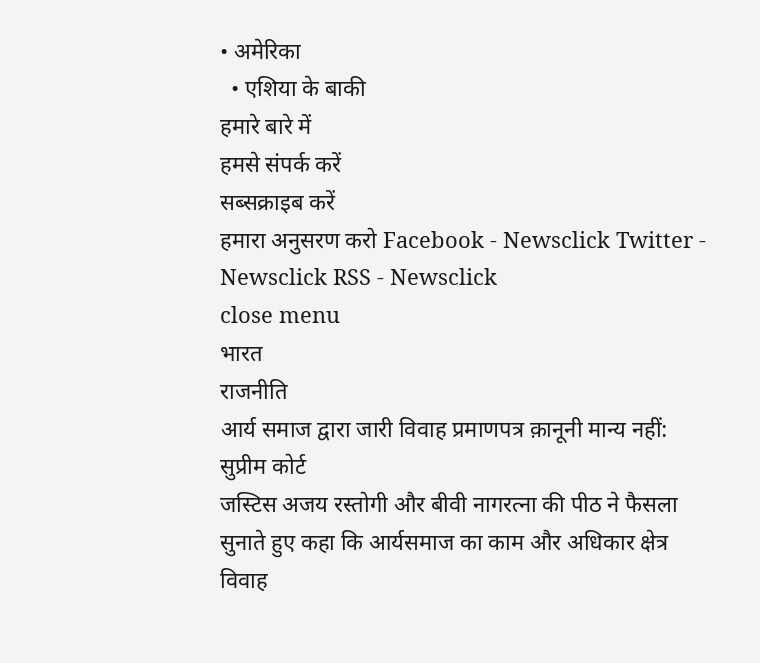• अमेरिका
  • एशिया के बाकी
हमारे बारे में
हमसे संपर्क करें
सब्सक्राइब करें
हमारा अनुसरण करो Facebook - Newsclick Twitter - Newsclick RSS - Newsclick
close menu
भारत
राजनीति
आर्य समाज द्वारा जारी विवाह प्रमाणपत्र क़ानूनी मान्य नहीं: सुप्रीम कोर्ट
जस्टिस अजय रस्तोगी और बीवी नागरत्ना की पीठ ने फैसला सुनाते हुए कहा कि आर्यसमाज का काम और अधिकार क्षेत्र विवाह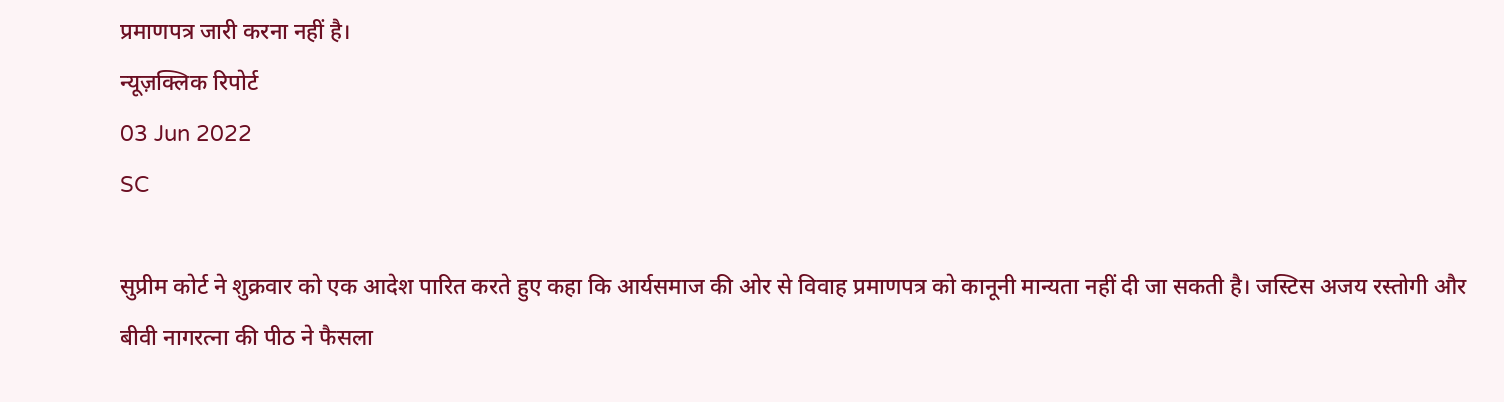प्रमाणपत्र जारी करना नहीं है।
न्यूज़क्लिक रिपोर्ट
03 Jun 2022
SC

सुप्रीम कोर्ट ने शुक्रवार को एक आदेश पारित करते हुए कहा कि आर्यसमाज की ओर से विवाह प्रमाणपत्र को कानूनी मान्यता नहीं दी जा सकती है। जस्टिस अजय रस्तोगी और बीवी नागरत्ना की पीठ ने फैसला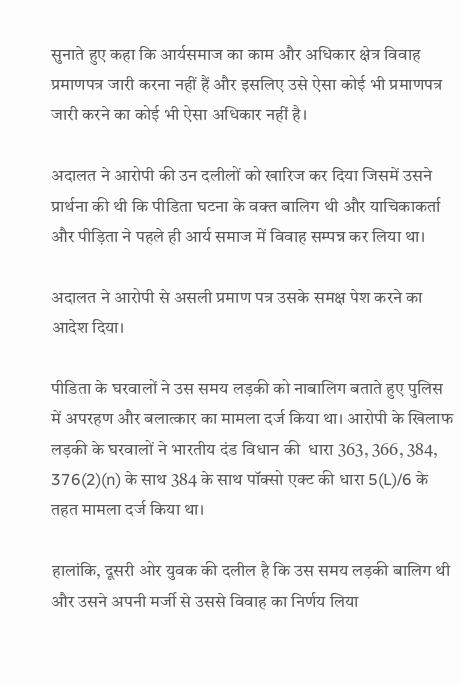सुनाते हुए कहा कि आर्यसमाज का काम और अधिकार क्षेत्र विवाह प्रमाणपत्र जारी करना नहीं हैं और इसलिए उसे ऐसा कोई भी प्रमाणपत्र जारी करने का कोई भी ऐसा अधिकार नहीं है।

अदालत ने आरोपी की उन दलीलों को खारिज कर दिया जिसमें उसने प्रार्थना की थी कि पीडिता घटना के वक्त बालिग थी और याचिकाकर्ता और पीड़िता ने पहले ही आर्य समाज में विवाह सम्पन्न कर लिया था।

अदालत ने आरोपी से असली प्रमाण पत्र उसके समक्ष पेश करने का आदेश दिया।

पीडिता के घरवालों ने उस समय लड़की को नाबालिग बताते हुए पुलिस में अपरहण और बलात्कार का मामला दर्ज किया था। आरोपी के खिलाफ लड़की के घरवालों ने भारतीय दंड विधान की  धारा 363, 366, 384, 376(2)(n) के साथ 384 के साथ पॉक्सो एक्ट की धारा 5(L)/6 के तहत मामला दर्ज किया था।

हालांकि, दूसरी ओर युवक की दलील है कि उस समय लड़की बालिग थी और उसने अपनी मर्जी से उससे विवाह का निर्णय लिया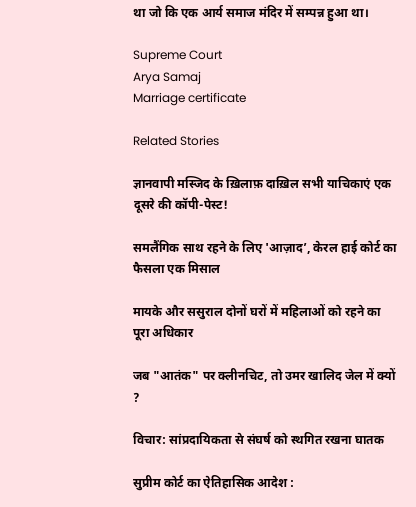था जो कि एक आर्य समाज मंदिर में सम्पन्न हुआ था।

Supreme Court
Arya Samaj
Marriage certificate

Related Stories

ज्ञानवापी मस्जिद के ख़िलाफ़ दाख़िल सभी याचिकाएं एक दूसरे की कॉपी-पेस्ट!

समलैंगिक साथ रहने के लिए 'आज़ाद’, केरल हाई कोर्ट का फैसला एक मिसाल

मायके और ससुराल दोनों घरों में महिलाओं को रहने का पूरा अधिकार

जब "आतंक" पर क्लीनचिट, तो उमर खालिद जेल में क्यों ?

विचार: सांप्रदायिकता से संघर्ष को स्थगित रखना घातक

सुप्रीम कोर्ट का ऐतिहासिक आदेश :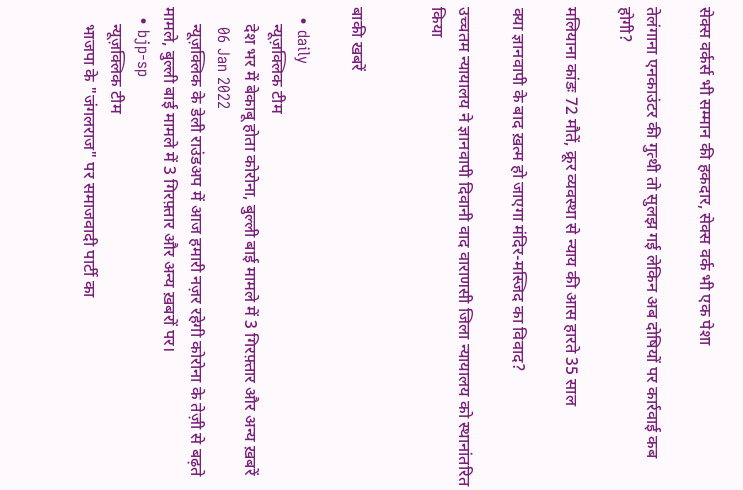सेक्स वर्कर्स भी सम्मान की हकदार, सेक्स वर्क भी एक पेशा

तेलंगाना एनकाउंटर की गुत्थी तो सुलझ गई लेकिन अब दोषियों पर कार्रवाई कब होगी?

मलियाना कांडः 72 मौतें, क्रूर व्यवस्था से न्याय की आस हारते 35 साल

क्या ज्ञानवापी के बाद ख़त्म हो जाएगा मंदिर-मस्जिद का विवाद?

उच्चतम न्यायालय ने ज्ञानवापी दिवानी वाद वाराणसी जिला न्यायालय को स्थानांतरित किया


बाकी खबरें

  • daily
    न्यूज़क्लिक टीम
    देश भर में बेकाबू होता कोरोना, बुल्ली बाई मामले में 3 गिरफ़्तार और अन्य ख़बरें
    06 Jan 2022
    न्यूज़क्लिक के डेली राउंडअप में आज हमारी नज़र रहेगी कोरोना के तेज़ी से बढ़ते मामले, बुल्ली बाई मामले में 3 गिरफ़्तार और अन्य ख़बरों पर।
  • bjp-sp
    न्यूज़क्लिक टीम
    भाजपा के "जंगलराज" पर समाजवादी पार्टी का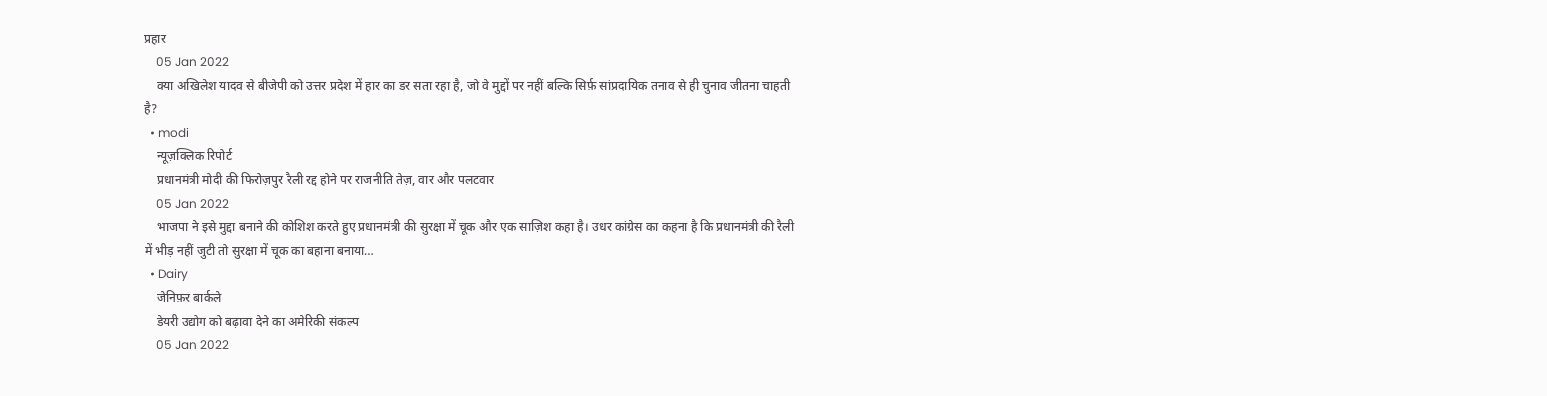प्रहार
    05 Jan 2022
    क्या अखिलेश यादव से बीजेपी को उत्तर प्रदेश में हार का डर सता रहा है, जो वे मुद्दों पर नहीं बल्कि सिर्फ़ सांप्रदायिक तनाव से ही चुनाव जीतना चाहती है?
  • modi
    न्यूज़क्लिक रिपोर्ट
    प्रधानमंत्री मोदी की फिरोज़पुर रैली रद्द होने पर राजनीति तेज़, वार और पलटवार
    05 Jan 2022
    भाजपा ने इसे मुद्दा बनाने की कोशिश करते हुए प्रधानमंत्री की सुरक्षा में चूक और एक साज़िश कहा है। उधर कांग्रेस का कहना है कि प्रधानमंत्री की रैली में भीड़ नहीं जुटी तो सुरक्षा में चूक का बहाना बनाया…
  • Dairy
    जेनिफ़र बार्कले
    डेयरी उद्योग को बढ़ावा देने का अमेरिकी संकल्प
    05 Jan 2022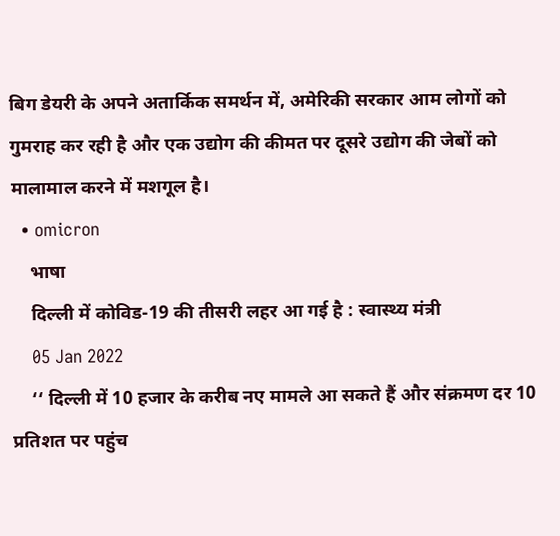बिग डेयरी के अपने अतार्किक समर्थन में, अमेरिकी सरकार आम लोगों को गुमराह कर रही है और एक उद्योग की कीमत पर दूसरे उद्योग की जेबों को मालामाल करने में मशगूल है।
  • omicron
    भाषा
    दिल्ली में कोविड-19 की तीसरी लहर आ गई है : स्वास्थ्य मंत्री
    05 Jan 2022
    ‘‘ दिल्ली में 10 हजार के करीब नए मामले आ सकते हैं और संक्रमण दर 10 प्रतिशत पर पहुंच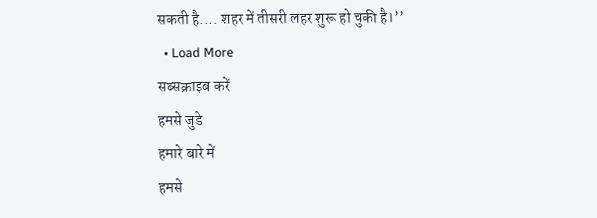सकती है.... शहर में तीसरी लहर शुरू हो चुकी है।’’
  • Load More
सब्सक्राइब करें
हमसे जुडे
हमारे बारे में
हमसे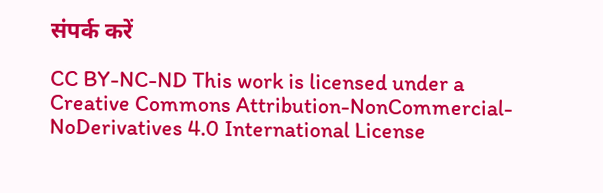संपर्क करें

CC BY-NC-ND This work is licensed under a Creative Commons Attribution-NonCommercial-NoDerivatives 4.0 International License